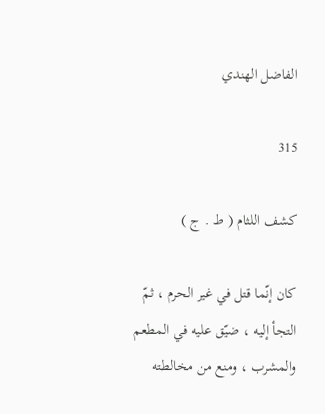الفاضل الهندي

315

كشف اللثام ( ط . ج )

كان إنّما قتل في غير الحرم ، ثمّ التجأ إليه ، ضيّق عليه في المطعم والمشرب ، ومنع من مخالطته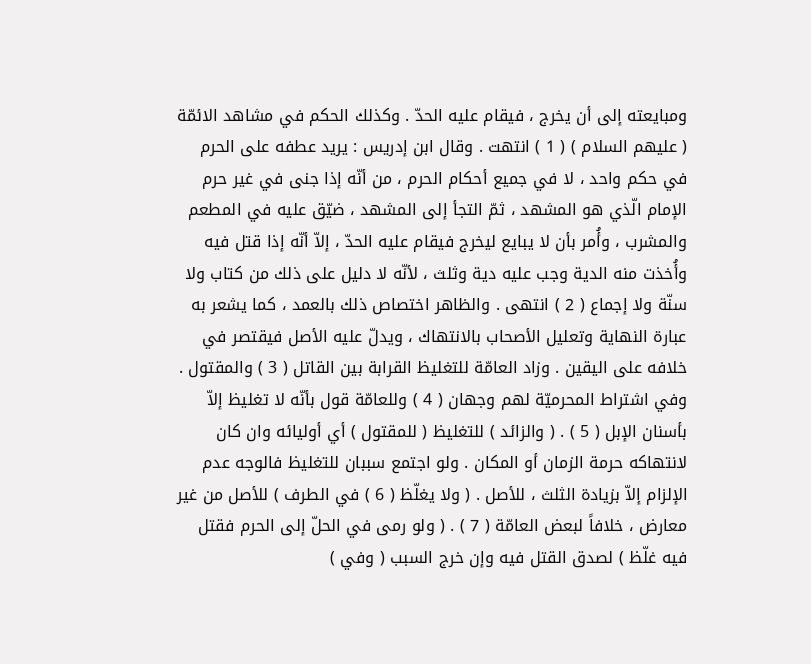ومبايعته إلى أن يخرج ، فيقام عليه الحدّ . وكذلك الحكم في مشاهد الائمّة ( عليهم السلام ) ( 1 ) انتهت . وقال ابن إدريس : يريد عطفه على الحرم في حكم واحد ، لا في جميع أحكام الحرم ، من أنّه إذا جنى في غير حرم الإمام الّذي هو المشهد ، ثمّ التجأ إلى المشهد ، ضيّق عليه في المطعم والمشرب ، وأُمر بأن لا يبايع ليخرج فيقام عليه الحدّ ، إلاّ أنّه إذا قتل فيه وأُخذت منه الدية وجب عليه دية وثلث ، لأنّه لا دليل على ذلك من كتاب ولا سنّة ولا إجماع ( 2 ) انتهى . والظاهر اختصاص ذلك بالعمد ، كما يشعر به عبارة النهاية وتعليل الأصحاب بالانتهاك ، ويدلّ عليه الأصل فيقتصر في خلافه على اليقين . وزاد العامّة للتغليظ القرابة بين القاتل ( 3 ) والمقتول . وفي اشتراط المحرميّة لهم وجهان ( 4 ) وللعامّة قول بأنّه لا تغليظ إلاّ بأسنان الإبل ( 5 ) . ( والزائد ) للتغليظ ( للمقتول ) أي أوليائه وان كان لانتهاكه حرمة الزمان أو المكان . ولو اجتمع سببان للتغليظ فالوجه عدم الإلزام إلاّ بزيادة الثلث ، للأصل . ( ولا يغلّظ ( 6 ) في الطرف ) للأصل من غير معارض ، خلافاً لبعض العامّة ( 7 ) . ( ولو رمى في الحلّ إلى الحرم فقتل فيه غلّظ ) لصدق القتل فيه وإن خرج السبب ( وفي )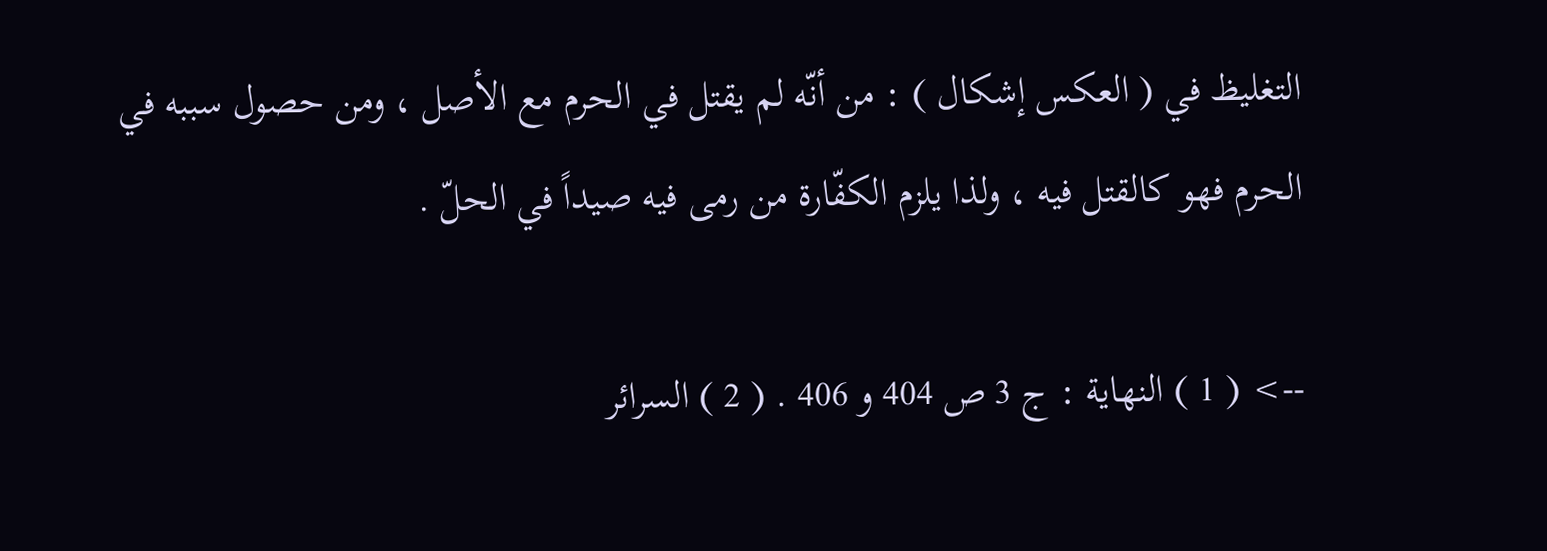التغليظ في ( العكس إشكال ) : من أنّه لم يقتل في الحرم مع الأصل ، ومن حصول سببه في الحرم فهو كالقتل فيه ، ولذا يلزم الكفّارة من رمى فيه صيداً في الحلّ .

--> ( 1 ) النهاية : ج 3 ص 404 و 406 . ( 2 ) السرائر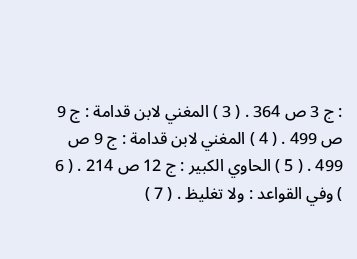: ج 3 ص 364 . ( 3 ) المغني لابن قدامة : ج 9 ص 499 . ( 4 ) المغني لابن قدامة : ج 9 ص 499 . ( 5 ) الحاوي الكبير : ج 12 ص 214 . ( 6 ) وفي القواعد : ولا تغليظ . ( 7 )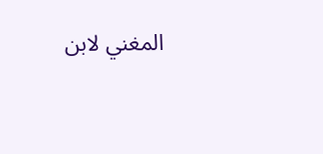المغني لابن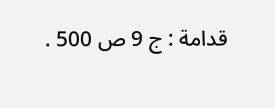قدامة : ج 9 ص 500 .